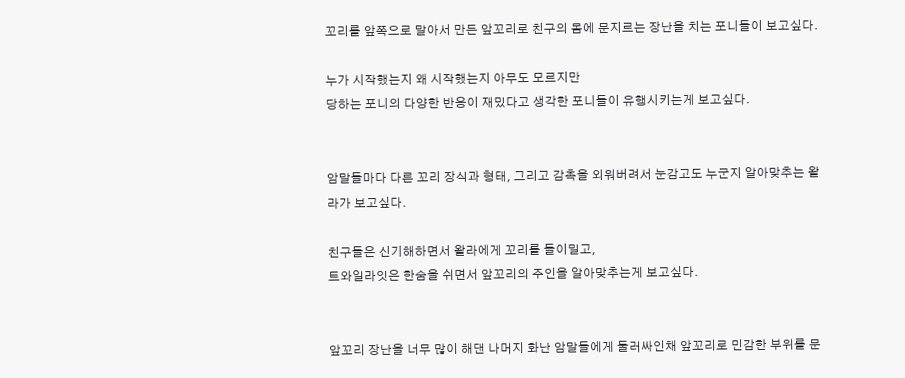꼬리를 앞쪽으로 말아서 만든 앞꼬리로 친구의 몸에 문지르는 장난을 치는 포니들이 보고싶다.

누가 시작했는지 왜 시작했는지 아무도 모르지만
당하는 포니의 다양한 반응이 재밌다고 생각한 포니들이 유행시키는게 보고싶다.


암말들마다 다른 꼬리 장식과 형태, 그리고 감촉을 외워버려서 눈감고도 누군지 알아맞추는 왈라가 보고싶다.

친구들은 신기해하면서 왈라에게 꼬리를 들이밀고,
트와일라잇은 한숨을 쉬면서 앞꼬리의 주인을 알아맞추는게 보고싶다.


앞꼬리 장난을 너무 많이 해댄 나머지 화난 암말들에게 둘러싸인채 앞꼬리로 민감한 부위를 문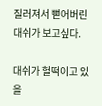질러져서 뻗어버린 대쉬가 보고싶다.

대쉬가 헐떡이고 있을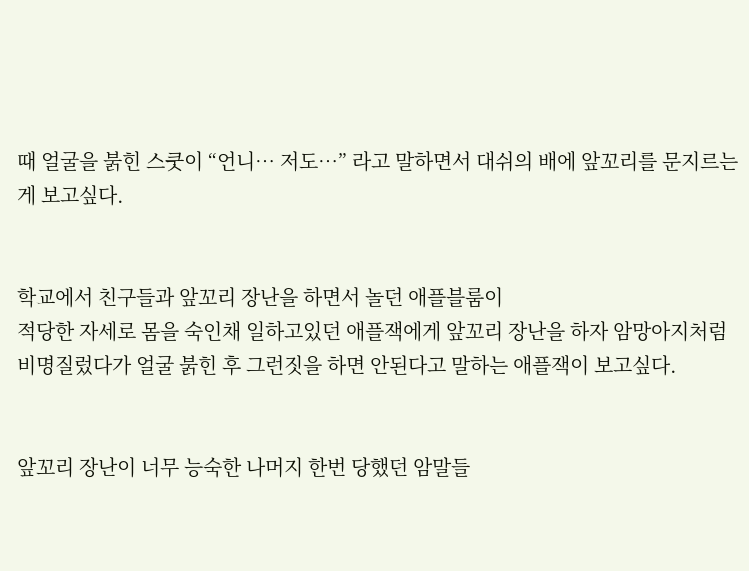때 얼굴을 붉힌 스쿳이 “언니… 저도…” 라고 말하면서 대쉬의 배에 앞꼬리를 문지르는게 보고싶다.


학교에서 친구들과 앞꼬리 장난을 하면서 놀던 애플블룸이
적당한 자세로 몸을 숙인채 일하고있던 애플잭에게 앞꼬리 장난을 하자 암망아지처럼 비명질렀다가 얼굴 붉힌 후 그런짓을 하면 안된다고 말하는 애플잭이 보고싶다.


앞꼬리 장난이 너무 능숙한 나머지 한번 당했던 암말들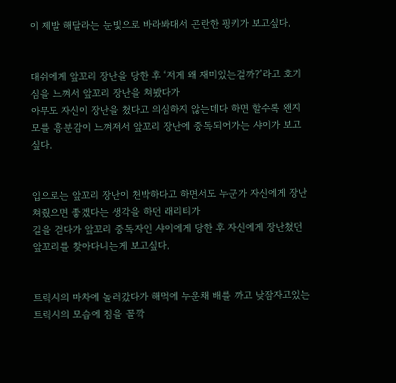이 제발 해달라는 눈빛으로 바라봐대서 곤란한 핑키가 보고싶다.


대쉬에게 앞꼬리 장난을 당한 후 ‘저게 왜 재미있는걸까?’라고 호기심을 느껴서 앞꼬리 장난을 쳐봤다가
아무도 자신이 장난을 쳤다고 의심하지 않는데다 하면 할수록 왠지모를 흥분감이 느껴져서 앞꼬리 장난에 중독되어가는 샤이가 보고싶다.


입으로는 앞꼬리 장난이 천박하다고 하면서도 누군가 자신에게 장난쳐줬으면 좋겠다는 생각을 하던 래리티가
길을 걷다가 앞꼬리 중독자인 샤이에게 당한 후 자신에게 장난쳤던 앞꼬리를 찾아다니는게 보고싶다.


트릭시의 마차에 놀러갔다가 해먹에 누운채 배를 까고 낮잠자고있는 트릭시의 모습에 침을 꼴깍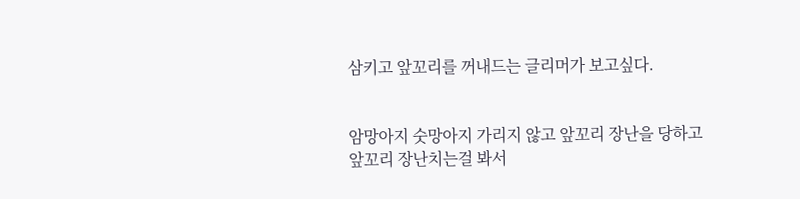삼키고 앞꼬리를 꺼내드는 글리머가 보고싶다.


암망아지 숫망아지 가리지 않고 앞꼬리 장난을 당하고 앞꼬리 장난치는걸 봐서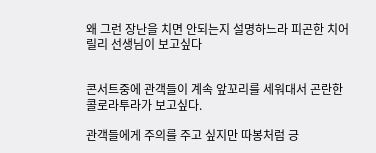왜 그런 장난을 치면 안되는지 설명하느라 피곤한 치어릴리 선생님이 보고싶다


콘서트중에 관객들이 계속 앞꼬리를 세워대서 곤란한 콜로라투라가 보고싶다.

관객들에게 주의를 주고 싶지만 따봉처럼 긍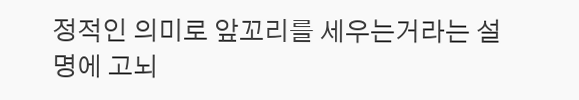정적인 의미로 앞꼬리를 세우는거라는 설명에 고뇌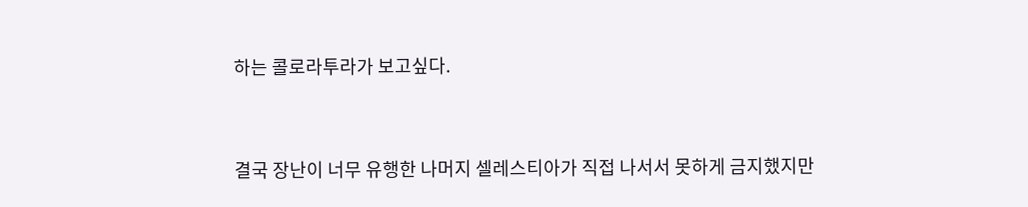하는 콜로라투라가 보고싶다.


결국 장난이 너무 유행한 나머지 셀레스티아가 직접 나서서 못하게 금지했지만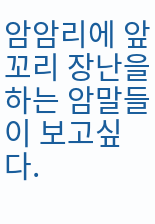암암리에 앞꼬리 장난을 하는 암말들이 보고싶다.